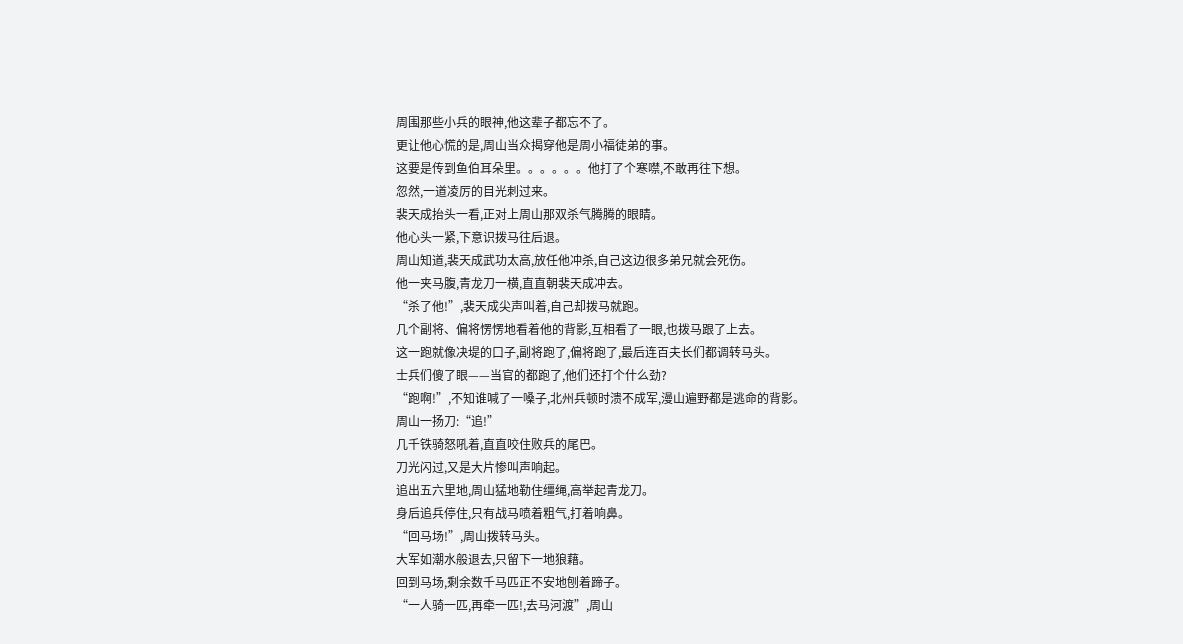周围那些小兵的眼神,他这辈子都忘不了。
更让他心慌的是,周山当众揭穿他是周小福徒弟的事。
这要是传到鱼伯耳朵里。。。。。。他打了个寒噤,不敢再往下想。
忽然,一道凌厉的目光刺过来。
裴天成抬头一看,正对上周山那双杀气腾腾的眼睛。
他心头一紧,下意识拨马往后退。
周山知道,裴天成武功太高,放任他冲杀,自己这边很多弟兄就会死伤。
他一夹马腹,青龙刀一横,直直朝裴天成冲去。
“杀了他!”,裴天成尖声叫着,自己却拨马就跑。
几个副将、偏将愣愣地看着他的背影,互相看了一眼,也拨马跟了上去。
这一跑就像决堤的口子,副将跑了,偏将跑了,最后连百夫长们都调转马头。
士兵们傻了眼——当官的都跑了,他们还打个什么劲?
“跑啊!”,不知谁喊了一嗓子,北州兵顿时溃不成军,漫山遍野都是逃命的背影。
周山一扬刀:“追!”
几千铁骑怒吼着,直直咬住败兵的尾巴。
刀光闪过,又是大片惨叫声响起。
追出五六里地,周山猛地勒住缰绳,高举起青龙刀。
身后追兵停住,只有战马喷着粗气,打着响鼻。
“回马场!”,周山拨转马头。
大军如潮水般退去,只留下一地狼藉。
回到马场,剩余数千马匹正不安地刨着蹄子。
“一人骑一匹,再牵一匹!,去马河渡”,周山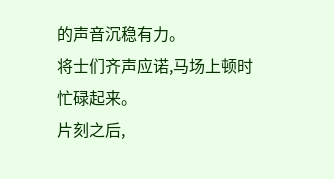的声音沉稳有力。
将士们齐声应诺,马场上顿时忙碌起来。
片刻之后,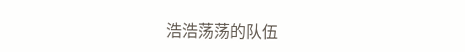浩浩荡荡的队伍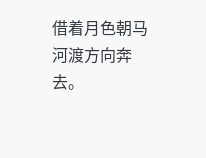借着月色朝马河渡方向奔去。